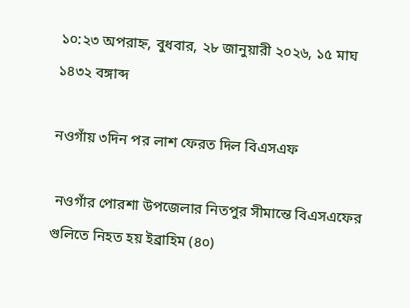১০:২৩ অপরাহ্ন, বুধবার, ২৮ জানুয়ারী ২০২৬, ১৫ মাঘ ১৪৩২ বঙ্গাব্দ

নওগাঁয় ৩দিন পর লাশ ফেরত দিল বিএসএফ

 নওগাঁর পোরশা উপজেলার নিতপুর সীমান্তে বিএসএফের গুলিতে নিহত হয় ইব্রাহিম (৪০)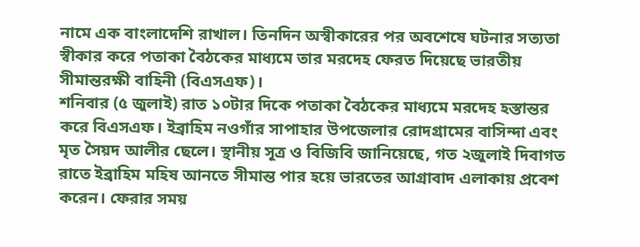নামে এক বাংলাদেশি রাখাল। তিনদিন অস্বীকারের পর অবশেষে ঘটনার সত্যতা স্বীকার করে পতাকা বৈঠকের মাধ্যমে তার মরদেহ ফেরত দিয়েছে ভারতীয় সীমান্তরক্ষী বাহিনী (বিএসএফ)।
শনিবার (৫ জুলাই) রাত ১০টার দিকে পতাকা বৈঠকের মাধ্যমে মরদেহ হস্তান্তর করে বিএসএফ। ইব্রাহিম নওগাঁর সাপাহার উপজেলার রোদগ্রামের বাসিন্দা এবং মৃত সৈয়দ আলীর ছেলে। স্থানীয় সূত্র ও বিজিবি জানিয়েছে, গত ২জুলাই দিবাগত রাতে ইব্রাহিম মহিষ আনতে সীমান্ত পার হয়ে ভারতের আগ্রাবাদ এলাকায় প্রবেশ করেন। ফেরার সময়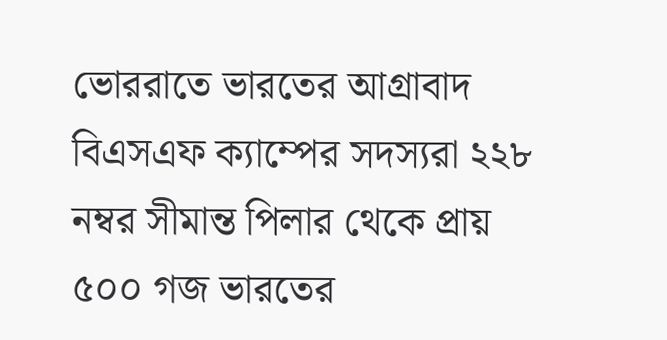ভোররাতে ভারতের আগ্রাবাদ বিএসএফ ক্যাম্পের সদস্যরা ২২৮ নম্বর সীমান্ত পিলার থেকে প্রায় ৫০০ গজ ভারতের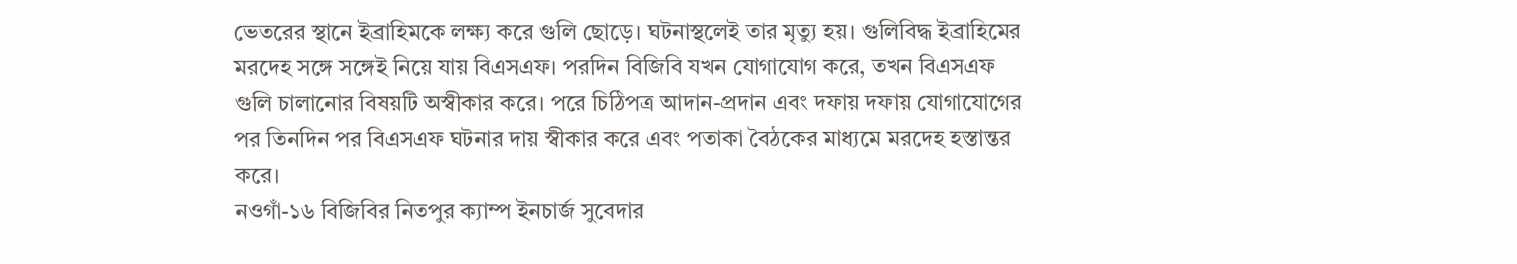ভেতরের স্থানে ইব্রাহিমকে লক্ষ্য করে গুলি ছোড়ে। ঘটনাস্থলেই তার মৃত্যু হয়। গুলিবিদ্ধ ইব্রাহিমের মরদেহ সঙ্গে সঙ্গেই নিয়ে যায় বিএসএফ। পরদিন বিজিবি যখন যোগাযোগ করে, তখন বিএসএফ গুলি চালানোর বিষয়টি অস্বীকার করে। পরে চিঠিপত্র আদান-প্রদান এবং দফায় দফায় যোগাযোগের পর তিনদিন পর বিএসএফ ঘটনার দায় স্বীকার করে এবং পতাকা বৈঠকের মাধ্যমে মরদেহ হস্তান্তর করে।
নওগাঁ-১৬ বিজিবির নিতপুর ক্যাম্প ইনচার্জ সুবেদার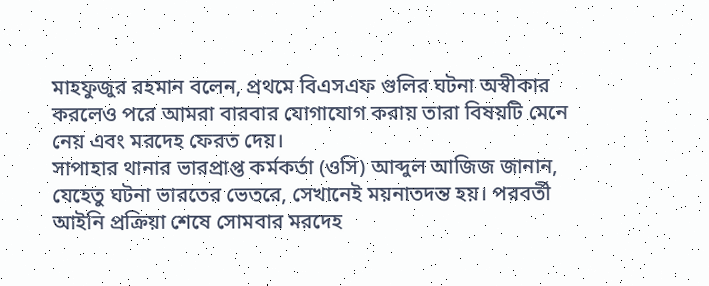মাহফুজুর রহমান বলেন, প্রথমে বিএসএফ গুলির ঘটনা অস্বীকার করলেও পরে আমরা বারবার যোগাযোগ করায় তারা বিষয়টি মেনে নেয় এবং মরদেহ ফেরত দেয়।
সাপাহার থানার ভারপ্রাপ্ত কর্মকর্তা (ওসি) আব্দুল আজিজ জানান, যেহেতু ঘটনা ভারতের ভেতরে, সেখানেই ময়নাতদন্ত হয়। পরবর্তী আইনি প্রক্রিয়া শেষে সোমবার মরদেহ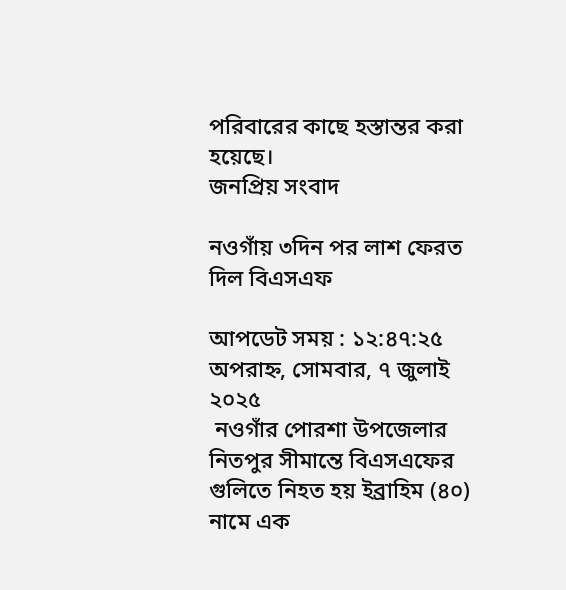পরিবারের কাছে হস্তান্তর করা হয়েছে।
জনপ্রিয় সংবাদ

নওগাঁয় ৩দিন পর লাশ ফেরত দিল বিএসএফ

আপডেট সময় : ১২:৪৭:২৫ অপরাহ্ন, সোমবার, ৭ জুলাই ২০২৫
 নওগাঁর পোরশা উপজেলার নিতপুর সীমান্তে বিএসএফের গুলিতে নিহত হয় ইব্রাহিম (৪০) নামে এক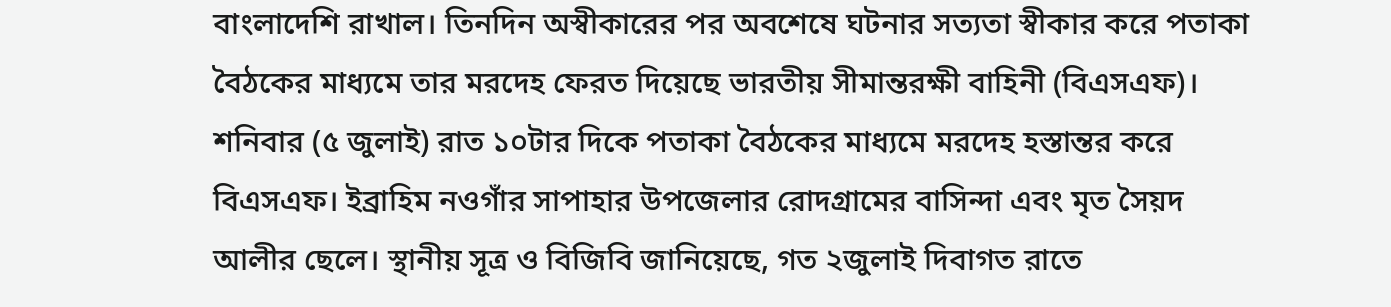বাংলাদেশি রাখাল। তিনদিন অস্বীকারের পর অবশেষে ঘটনার সত্যতা স্বীকার করে পতাকা বৈঠকের মাধ্যমে তার মরদেহ ফেরত দিয়েছে ভারতীয় সীমান্তরক্ষী বাহিনী (বিএসএফ)।
শনিবার (৫ জুলাই) রাত ১০টার দিকে পতাকা বৈঠকের মাধ্যমে মরদেহ হস্তান্তর করে বিএসএফ। ইব্রাহিম নওগাঁর সাপাহার উপজেলার রোদগ্রামের বাসিন্দা এবং মৃত সৈয়দ আলীর ছেলে। স্থানীয় সূত্র ও বিজিবি জানিয়েছে, গত ২জুলাই দিবাগত রাতে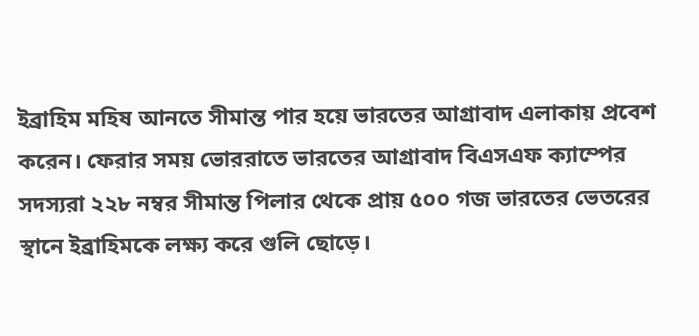ইব্রাহিম মহিষ আনতে সীমান্ত পার হয়ে ভারতের আগ্রাবাদ এলাকায় প্রবেশ করেন। ফেরার সময় ভোররাতে ভারতের আগ্রাবাদ বিএসএফ ক্যাম্পের সদস্যরা ২২৮ নম্বর সীমান্ত পিলার থেকে প্রায় ৫০০ গজ ভারতের ভেতরের স্থানে ইব্রাহিমকে লক্ষ্য করে গুলি ছোড়ে।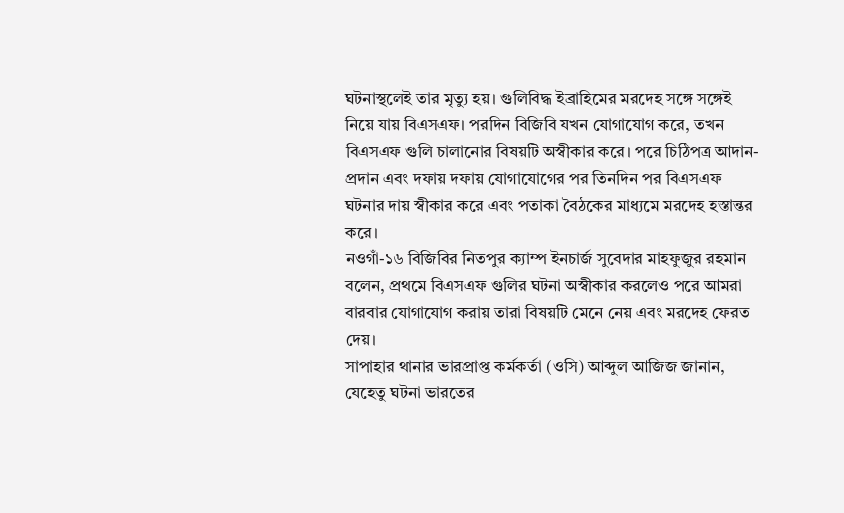ঘটনাস্থলেই তার মৃত্যু হয়। গুলিবিদ্ধ ইব্রাহিমের মরদেহ সঙ্গে সঙ্গেই নিয়ে যায় বিএসএফ। পরদিন বিজিবি যখন যোগাযোগ করে, তখন বিএসএফ গুলি চালানোর বিষয়টি অস্বীকার করে। পরে চিঠিপত্র আদান-প্রদান এবং দফায় দফায় যোগাযোগের পর তিনদিন পর বিএসএফ ঘটনার দায় স্বীকার করে এবং পতাকা বৈঠকের মাধ্যমে মরদেহ হস্তান্তর করে।
নওগাঁ-১৬ বিজিবির নিতপুর ক্যাম্প ইনচার্জ সুবেদার মাহফুজুর রহমান বলেন, প্রথমে বিএসএফ গুলির ঘটনা অস্বীকার করলেও পরে আমরা বারবার যোগাযোগ করায় তারা বিষয়টি মেনে নেয় এবং মরদেহ ফেরত দেয়।
সাপাহার থানার ভারপ্রাপ্ত কর্মকর্তা (ওসি) আব্দুল আজিজ জানান, যেহেতু ঘটনা ভারতের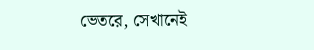ভেতরে, সেখানেই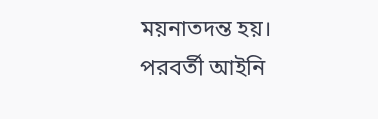ময়নাতদন্ত হয়। পরবর্তী আইনি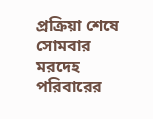প্রক্রিয়া শেষে সোমবার মরদেহ পরিবারের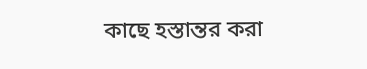কাছে হস্তান্তর করা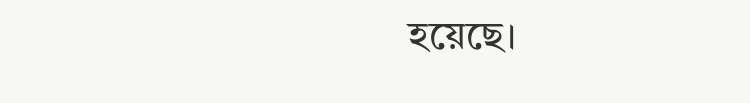হয়েছে।